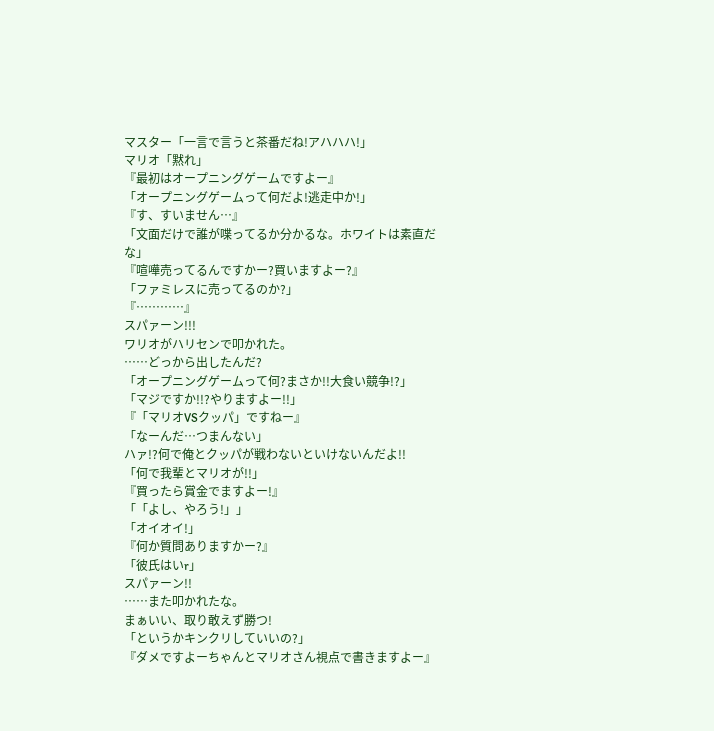マスター「一言で言うと茶番だね!アハハハ!」
マリオ「黙れ」
『最初はオープニングゲームですよー』
「オープニングゲームって何だよ!逃走中か!」
『す、すいません…』
「文面だけで誰が喋ってるか分かるな。ホワイトは素直だな」
『喧嘩売ってるんですかー?買いますよー?』
「ファミレスに売ってるのか?」
『…………』
スパァーン!!!
ワリオがハリセンで叩かれた。
……どっから出したんだ?
「オープニングゲームって何?まさか!!大食い競争!?」
「マジですか!!?やりますよー!!」
『「マリオVSクッパ」ですねー』
「なーんだ…つまんない」
ハァ!?何で俺とクッパが戦わないといけないんだよ!!
「何で我輩とマリオが!!」
『買ったら賞金でますよー!』
「「よし、やろう!」」
「オイオイ!」
『何か質問ありますかー?』
「彼氏はいr」
スパァーン!!
……また叩かれたな。
まぁいい、取り敢えず勝つ!
「というかキンクリしていいの?」
『ダメですよーちゃんとマリオさん視点で書きますよー』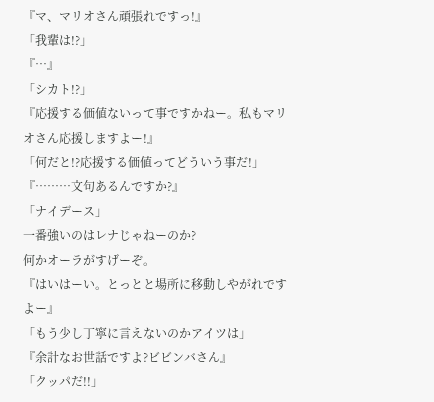『マ、マリオさん頑張れですっ!』
「我輩は!?」
『…』
「シカト!?」
『応援する価値ないって事ですかねー。私もマリオさん応援しますよー!』
「何だと!?応援する価値ってどういう事だ!」
『………文句あるんですか?』
「ナイデース」
一番強いのはレナじゃねーのか?
何かオーラがすげーぞ。
『はいはーい。とっとと場所に移動しやがれですよー』
「もう少し丁寧に言えないのかアイツは」
『余計なお世話ですよ?ビビンバさん』
「クッパだ!!」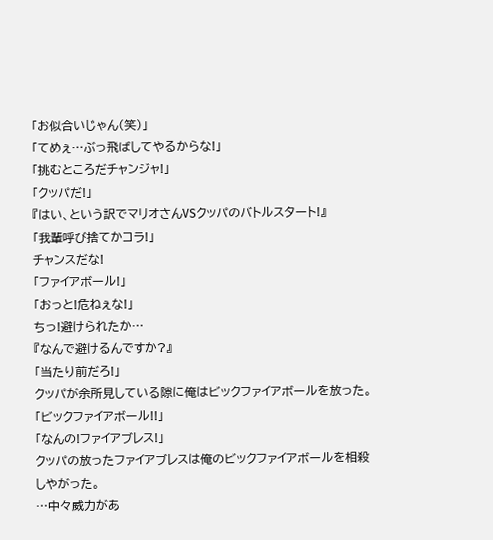「お似合いじゃん(笑)」
「てめぇ…ぶっ飛ばしてやるからな!」
「挑むところだチャンジャ!」
「クッパだ!」
『はい、という訳でマリオさんVSクッパのバトルスタート!』
「我輩呼び捨てかコラ!」
チャンスだな!
「ファイアボール!」
「おっと!危ねぇな!」
ちっ!避けられたか…
『なんで避けるんですか?』
「当たり前だろ!」
クッパが余所見している隙に俺はビックファイアボールを放った。
「ビックファイアボール!!」
「なんの!ファイアブレス!」
クッパの放ったファイアブレスは俺のビックファイアボールを相殺しやがった。
…中々威力があ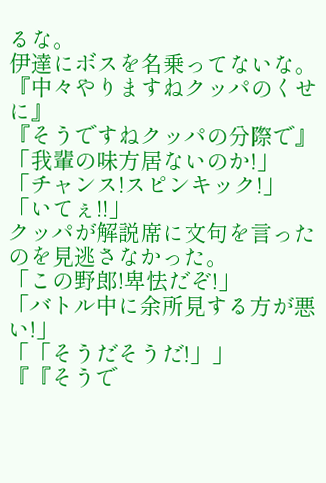るな。
伊達にボスを名乗ってないな。
『中々やりますねクッパのくせに』
『そうですねクッパの分際で』
「我輩の味方居ないのか!」
「チャンス!スピンキック!」
「いてぇ!!」
クッパが解説席に文句を言ったのを見逃さなかった。
「この野郎!卑怯だぞ!」
「バトル中に余所見する方が悪い!」
「「そうだそうだ!」」
『『そうで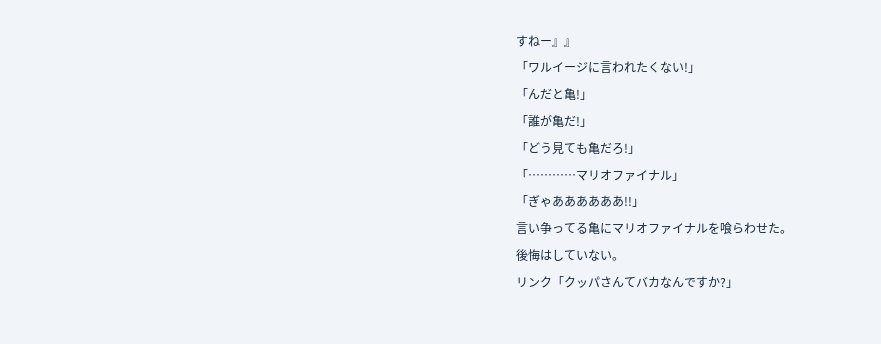すねー』』
「ワルイージに言われたくない!」
「んだと亀!」
「誰が亀だ!」
「どう見ても亀だろ!」
「…………マリオファイナル」
「ぎゃああああああ!!」
言い争ってる亀にマリオファイナルを喰らわせた。
後悔はしていない。
リンク「クッパさんてバカなんですか?」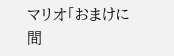マリオ「おまけに間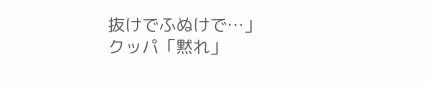抜けでふぬけで…」
クッパ「黙れ」